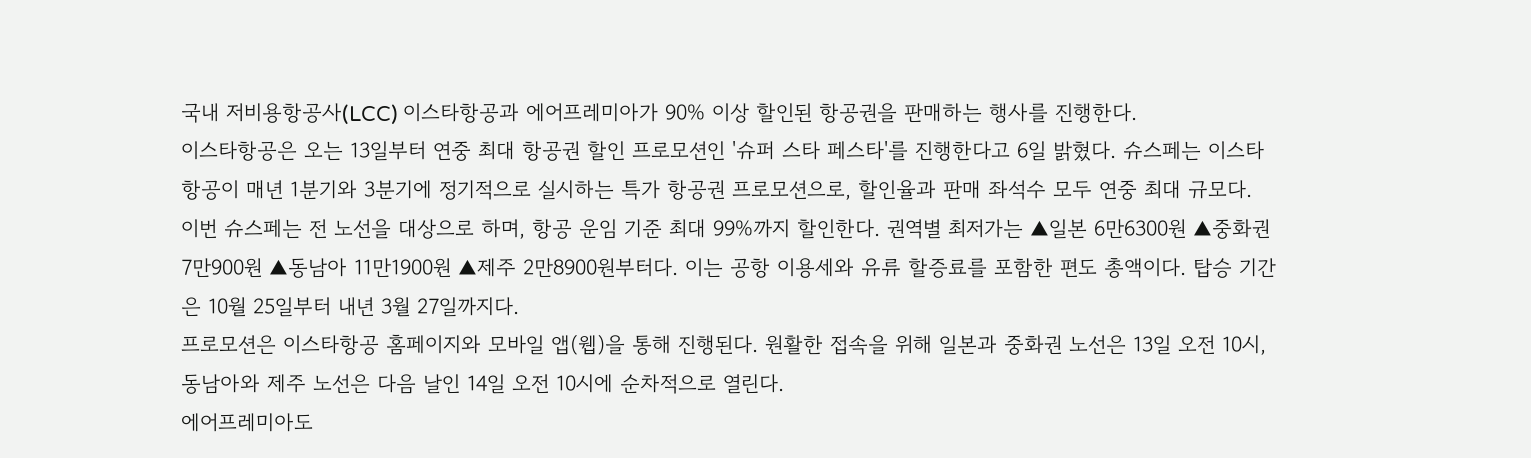국내 저비용항공사(LCC) 이스타항공과 에어프레미아가 90% 이상 할인된 항공권을 판매하는 행사를 진행한다.
이스타항공은 오는 13일부터 연중 최대 항공권 할인 프로모션인 '슈퍼 스타 페스타'를 진행한다고 6일 밝혔다. 슈스페는 이스타항공이 매년 1분기와 3분기에 정기적으로 실시하는 특가 항공권 프로모션으로, 할인율과 판매 좌석수 모두 연중 최대 규모다.
이번 슈스페는 전 노선을 대상으로 하며, 항공 운임 기준 최대 99%까지 할인한다. 권역별 최저가는 ▲일본 6만6300원 ▲중화권 7만900원 ▲동남아 11만1900원 ▲제주 2만8900원부터다. 이는 공항 이용세와 유류 할증료를 포함한 편도 총액이다. 탑승 기간은 10월 25일부터 내년 3월 27일까지다.
프로모션은 이스타항공 홈페이지와 모바일 앱(웹)을 통해 진행된다. 원활한 접속을 위해 일본과 중화권 노선은 13일 오전 10시, 동남아와 제주 노선은 다음 날인 14일 오전 10시에 순차적으로 열린다.
에어프레미아도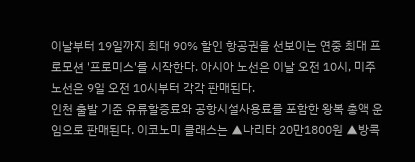이날부터 19일까지 최대 90% 할인 항공권을 선보이는 연중 최대 프로모션 '프로미스'를 시작한다. 아시아 노선은 이날 오전 10시, 미주 노선은 9일 오전 10시부터 각각 판매된다.
인천 출발 기준 유류할증료와 공항시설사용료를 포함한 왕복 총액 운임으로 판매된다. 이코노미 클래스는 ▲나리타 20만1800원 ▲방콕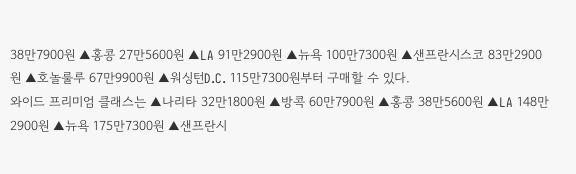38만7900원 ▲홍콩 27만5600원 ▲LA 91만2900원 ▲뉴욕 100만7300원 ▲샌프란시스코 83만2900원 ▲호놀룰루 67만9900원 ▲워싱턴D.C. 115만7300원부터 구매할 수 있다.
와이드 프리미엄 클래스는 ▲나리타 32만1800원 ▲방콕 60만7900원 ▲홍콩 38만5600원 ▲LA 148만2900원 ▲뉴욕 175만7300원 ▲샌프란시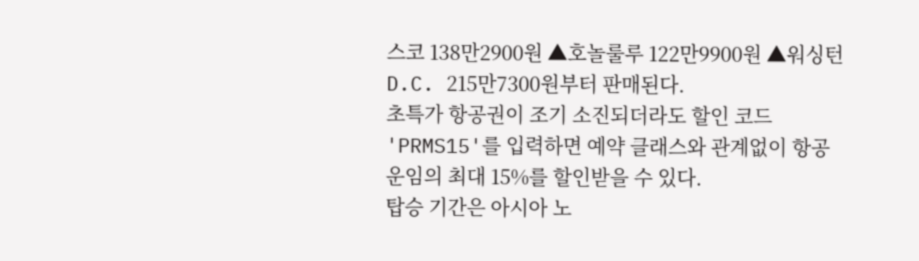스코 138만2900원 ▲호놀룰루 122만9900원 ▲워싱턴D.C. 215만7300원부터 판매된다.
초특가 항공권이 조기 소진되더라도 할인 코드 'PRMS15'를 입력하면 예약 클래스와 관계없이 항공 운임의 최대 15%를 할인받을 수 있다.
탑승 기간은 아시아 노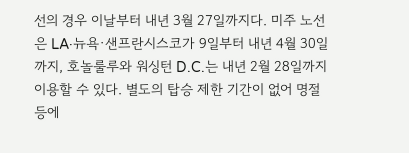선의 경우 이날부터 내년 3월 27일까지다. 미주 노선은 LA·뉴욕·샌프란시스코가 9일부터 내년 4월 30일까지, 호놀룰루와 워싱턴 D.C.는 내년 2월 28일까지 이용할 수 있다. 별도의 탑승 제한 기간이 없어 명절 등에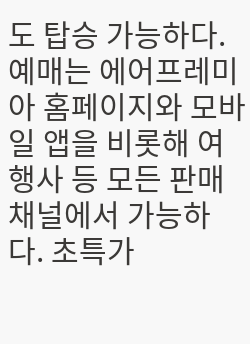도 탑승 가능하다.
예매는 에어프레미아 홈페이지와 모바일 앱을 비롯해 여행사 등 모든 판매 채널에서 가능하다. 초특가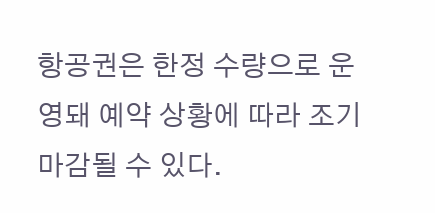항공권은 한정 수량으로 운영돼 예약 상황에 따라 조기 마감될 수 있다.